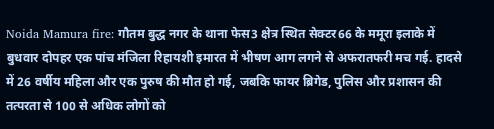Noida Mamura fire: गौतम बुद्ध नगर के थाना फेस3 क्षेत्र स्थित सेक्टर66 के ममूरा इलाके में बुधवार दोपहर एक पांच मंजिला रिहायशी इमारत में भीषण आग लगने से अफरातफरी मच गई. हादसे में 26 वर्षीय महिला और एक पुरुष की मौत हो गई, जबकि फायर ब्रिगेड, पुलिस और प्रशासन की तत्परता से 100 से अधिक लोगों को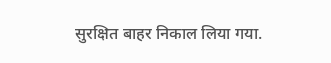सुरक्षित बाहर निकाल लिया गया.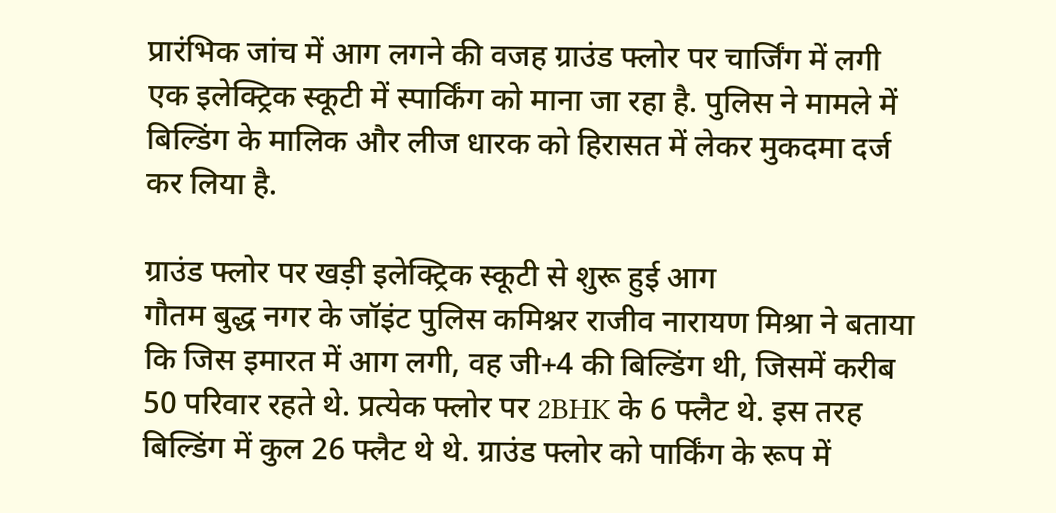प्रारंभिक जांच में आग लगने की वजह ग्राउंड फ्लोर पर चार्जिंग में लगी एक इलेक्ट्रिक स्कूटी में स्पार्किंग को माना जा रहा है. पुलिस ने मामले में बिल्डिंग के मालिक और लीज धारक को हिरासत में लेकर मुकदमा दर्ज कर लिया है.

ग्राउंड फ्लोर पर खड़ी इलेक्ट्रिक स्कूटी से शुरू हुई आग
गौतम बुद्ध नगर के जॉइंट पुलिस कमिश्नर राजीव नारायण मिश्रा ने बताया कि जिस इमारत में आग लगी, वह जी+4 की बिल्डिंग थी, जिसमें करीब 50 परिवार रहते थे. प्रत्येक फ्लोर पर 2BHK के 6 फ्लैट थे. इस तरह बिल्डिंग में कुल 26 फ्लैट थे थे. ग्राउंड फ्लोर को पार्किंग के रूप में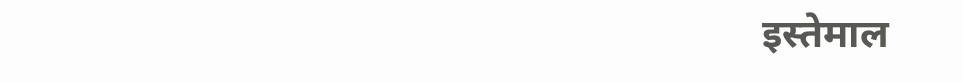इस्तेमाल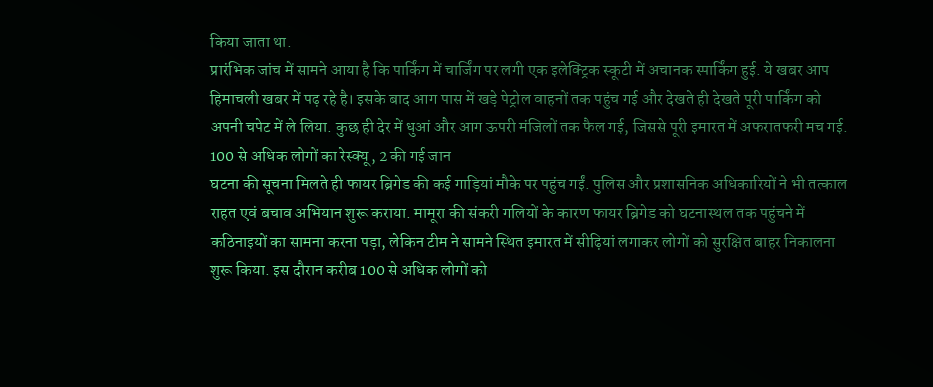किया जाता था.
प्रारंभिक जांच में सामने आया है कि पार्किंग में चार्जिंग पर लगी एक इलेक्ट्रिक स्कूटी में अचानक स्पार्किंग हुई. ये खबर आप हिमाचली खबर में पढ़ रहे है। इसके बाद आग पास में खड़े पेट्रोल वाहनों तक पहुंच गई और देखते ही देखते पूरी पार्किंग को अपनी चपेट में ले लिया. कुछ ही देर में धुआं और आग ऊपरी मंजिलों तक फैल गई, जिससे पूरी इमारत में अफरातफरी मच गई.
100 से अधिक लोगों का रेस्क्यू, 2 की गई जान
घटना की सूचना मिलते ही फायर ब्रिगेड की कई गाड़ियां मौके पर पहुंच गईं. पुलिस और प्रशासनिक अधिकारियों ने भी तत्काल राहत एवं बचाव अभियान शुरू कराया. मामूरा की संकरी गलियों के कारण फायर ब्रिगेड को घटनास्थल तक पहुंचने में कठिनाइयों का सामना करना पड़ा, लेकिन टीम ने सामने स्थित इमारत में सीढ़ियां लगाकर लोगों को सुरक्षित बाहर निकालना शुरू किया. इस दौरान करीब 100 से अधिक लोगों को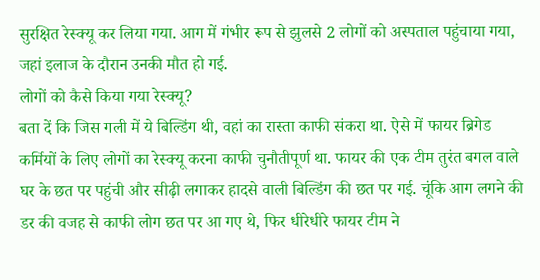सुरक्षित रेस्क्यू कर लिया गया. आग में गंभीर रूप से झुलसे 2 लोगों को अस्पताल पहुंचाया गया, जहां इलाज के दौरान उनकी मौत हो गई.
लोगों को कैसे किया गया रेस्क्यू?
बता दें कि जिस गली में ये बिल्डिंग थी, वहां का रास्ता काफी संकरा था. ऐसे में फायर ब्रिगेड कर्मियों के लिए लोगों का रेस्क्यू करना काफी चुनौतीपूर्ण था. फायर की एक टीम तुरंत बगल वाले घर के छत पर पहुंची और सीढ़ी लगाकर हादसे वाली बिल्डिंग की छत पर गई. चूंकि आग लगने की डर की वजह से काफी लोग छत पर आ गए थे, फिर धीरेधीरे फायर टीम ने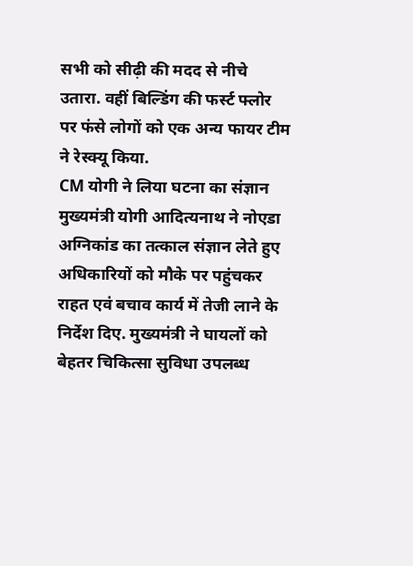सभी को सीढ़ी की मदद से नीचे उतारा. वहीं बिल्डिंग की फर्स्ट फ्लोर पर फंसे लोगों को एक अन्य फायर टीम ने रेस्क्यू किया.
CM योगी ने लिया घटना का संज्ञान
मुख्यमंत्री योगी आदित्यनाथ ने नोएडा अग्निकांड का तत्काल संज्ञान लेते हुए अधिकारियों को मौके पर पहुंचकर राहत एवं बचाव कार्य में तेजी लाने के निर्देश दिए. मुख्यमंत्री ने घायलों को बेहतर चिकित्सा सुविधा उपलब्ध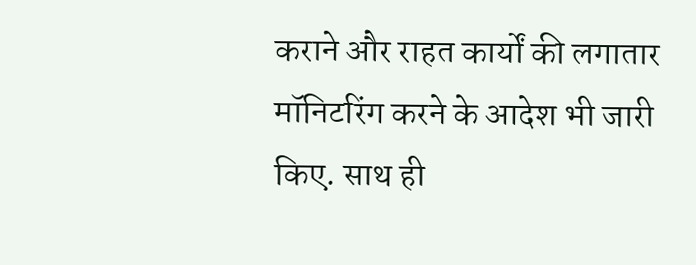कराने और राहत कार्यों की लगातार मॉनिटरिंग करने के आदेश भी जारी किए. साथ ही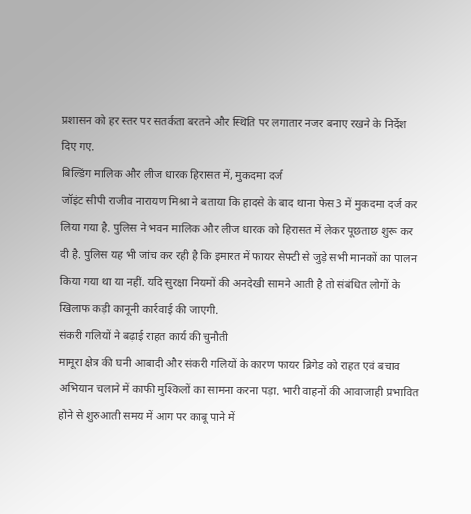प्रशासन को हर स्तर पर सतर्कता बरतने और स्थिति पर लगातार नजर बनाए रखने के निर्देश दिए गए.
बिल्डिंग मालिक और लीज धारक हिरासत में, मुकदमा दर्ज
जॉइंट सीपी राजीव नारायण मिश्रा ने बताया कि हादसे के बाद थाना फेस3 में मुकदमा दर्ज कर लिया गया है. पुलिस ने भवन मालिक और लीज धारक को हिरासत में लेकर पूछताछ शुरू कर दी है. पुलिस यह भी जांच कर रही है कि इमारत में फायर सेफ्टी से जुड़े सभी मानकों का पालन किया गया था या नहीं. यदि सुरक्षा नियमों की अनदेखी सामने आती है तो संबंधित लोगों के खिलाफ कड़ी कानूनी कार्रवाई की जाएगी.
संकरी गलियों ने बढ़ाई राहत कार्य की चुनौती
मामूरा क्षेत्र की घनी आबादी और संकरी गलियों के कारण फायर ब्रिगेड को राहत एवं बचाव अभियान चलाने में काफी मुश्किलों का सामना करना पड़ा. भारी वाहनों की आवाजाही प्रभावित होने से शुरुआती समय में आग पर काबू पाने में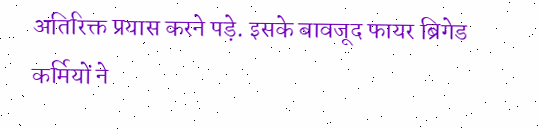अतिरिक्त प्रयास करने पड़े. इसके बावजूद फायर ब्रिगेड कर्मियों ने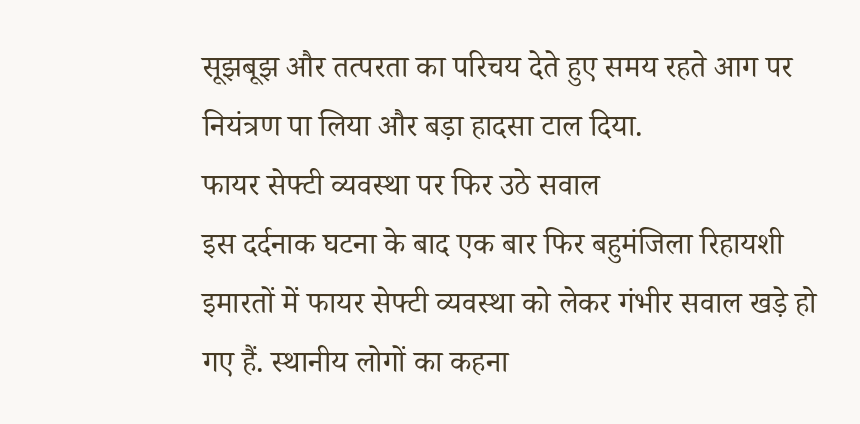सूझबूझ और तत्परता का परिचय देते हुए समय रहते आग पर नियंत्रण पा लिया और बड़ा हादसा टाल दिया.
फायर सेफ्टी व्यवस्था पर फिर उठे सवाल
इस दर्दनाक घटना के बाद एक बार फिर बहुमंजिला रिहायशी इमारतों में फायर सेफ्टी व्यवस्था को लेकर गंभीर सवाल खड़े हो गए हैं. स्थानीय लोगों का कहना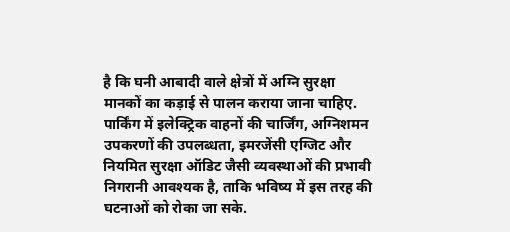है कि घनी आबादी वाले क्षेत्रों में अग्नि सुरक्षा मानकों का कड़ाई से पालन कराया जाना चाहिए. पार्किंग में इलेक्ट्रिक वाहनों की चार्जिंग, अग्निशमन उपकरणों की उपलब्धता, इमरजेंसी एग्जिट और नियमित सुरक्षा ऑडिट जैसी व्यवस्थाओं की प्रभावी निगरानी आवश्यक है, ताकि भविष्य में इस तरह की घटनाओं को रोका जा सके.